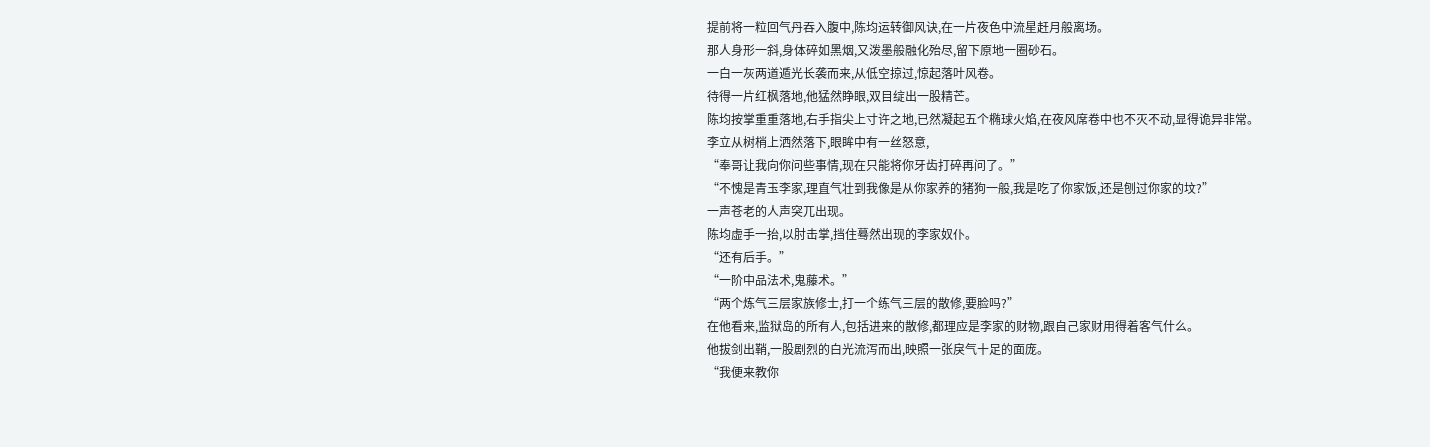提前将一粒回气丹吞入腹中,陈均运转御风诀,在一片夜色中流星赶月般离场。
那人身形一斜,身体碎如黑烟,又泼墨般融化殆尽,留下原地一圈砂石。
一白一灰两道遁光长袭而来,从低空掠过,惊起落叶风卷。
待得一片红枫落地,他猛然睁眼,双目绽出一股精芒。
陈均按掌重重落地,右手指尖上寸许之地,已然凝起五个椭球火焰,在夜风席卷中也不灭不动,显得诡异非常。
李立从树梢上洒然落下,眼眸中有一丝怒意,
“奉哥让我向你问些事情,现在只能将你牙齿打碎再问了。”
“不愧是青玉李家,理直气壮到我像是从你家养的猪狗一般,我是吃了你家饭,还是刨过你家的坟?”
一声苍老的人声突兀出现。
陈均虚手一抬,以肘击掌,挡住蓦然出现的李家奴仆。
“还有后手。”
“一阶中品法术,鬼藤术。”
“两个炼气三层家族修士,打一个练气三层的散修,要脸吗?”
在他看来,监狱岛的所有人,包括进来的散修,都理应是李家的财物,跟自己家财用得着客气什么。
他拔剑出鞘,一股剧烈的白光流泻而出,映照一张戾气十足的面庞。
“我便来教你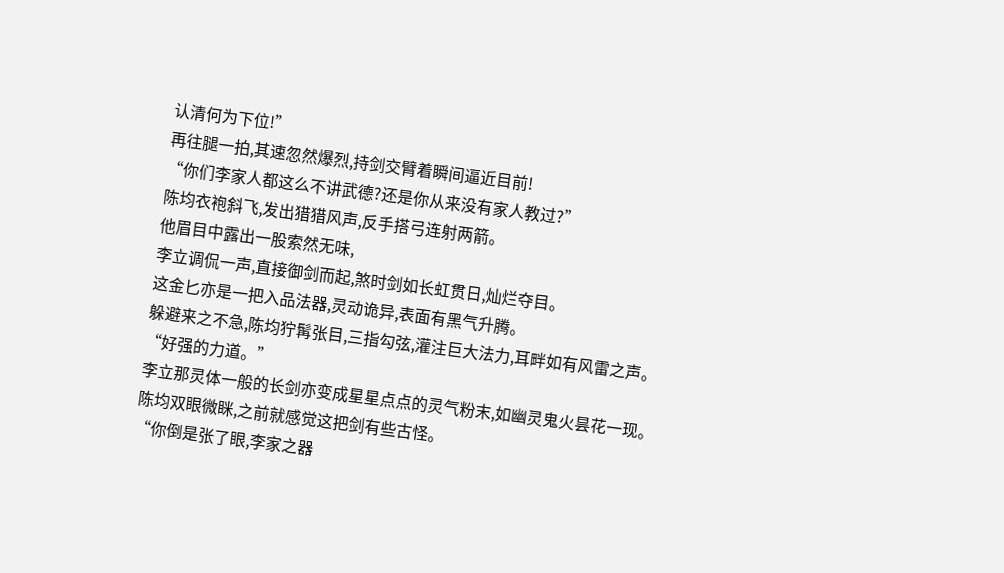认清何为下位!”
再往腿一拍,其速忽然爆烈,持剑交臂着瞬间逼近目前!
“你们李家人都这么不讲武德?还是你从来没有家人教过?”
陈均衣袍斜飞,发出猎猎风声,反手搭弓连射两箭。
他眉目中露出一股索然无味,
李立调侃一声,直接御剑而起,煞时剑如长虹贯日,灿烂夺目。
这金匕亦是一把入品法器,灵动诡异,表面有黑气升腾。
躲避来之不急,陈均狞髯张目,三指勾弦,灌注巨大法力,耳畔如有风雷之声。
“好强的力道。”
李立那灵体一般的长剑亦变成星星点点的灵气粉末,如幽灵鬼火昙花一现。
陈均双眼微眯,之前就感觉这把剑有些古怪。
“你倒是张了眼,李家之器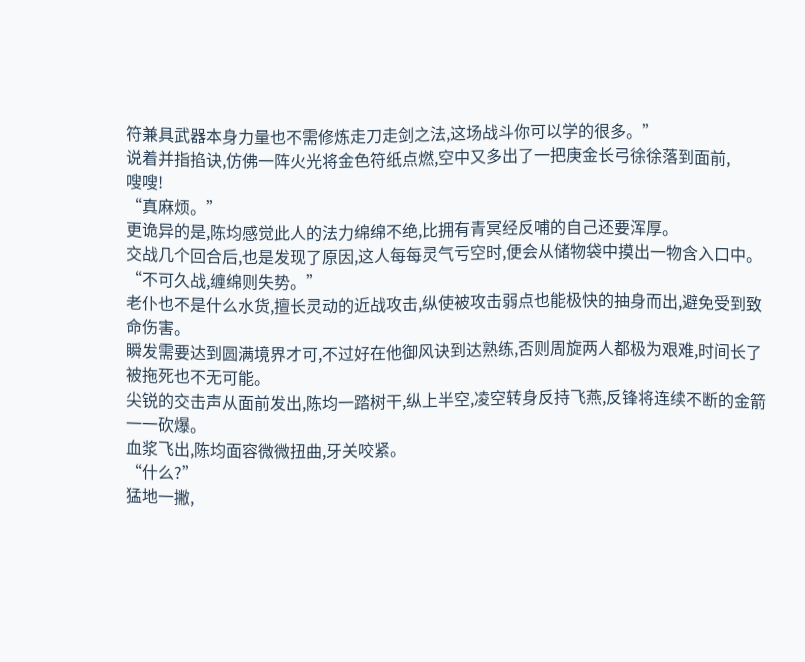符兼具武器本身力量也不需修炼走刀走剑之法,这场战斗你可以学的很多。”
说着并指掐诀,仿佛一阵火光将金色符纸点燃,空中又多出了一把庚金长弓徐徐落到面前,
嗖嗖!
“真麻烦。”
更诡异的是,陈均感觉此人的法力绵绵不绝,比拥有青冥经反哺的自己还要浑厚。
交战几个回合后,也是发现了原因,这人每每灵气亏空时,便会从储物袋中摸出一物含入口中。
“不可久战,缠绵则失势。”
老仆也不是什么水货,擅长灵动的近战攻击,纵使被攻击弱点也能极快的抽身而出,避免受到致命伤害。
瞬发需要达到圆满境界才可,不过好在他御风诀到达熟练,否则周旋两人都极为艰难,时间长了被拖死也不无可能。
尖锐的交击声从面前发出,陈均一踏树干,纵上半空,凌空转身反持飞燕,反锋将连续不断的金箭一一砍爆。
血浆飞出,陈均面容微微扭曲,牙关咬紧。
“什么?”
猛地一撇,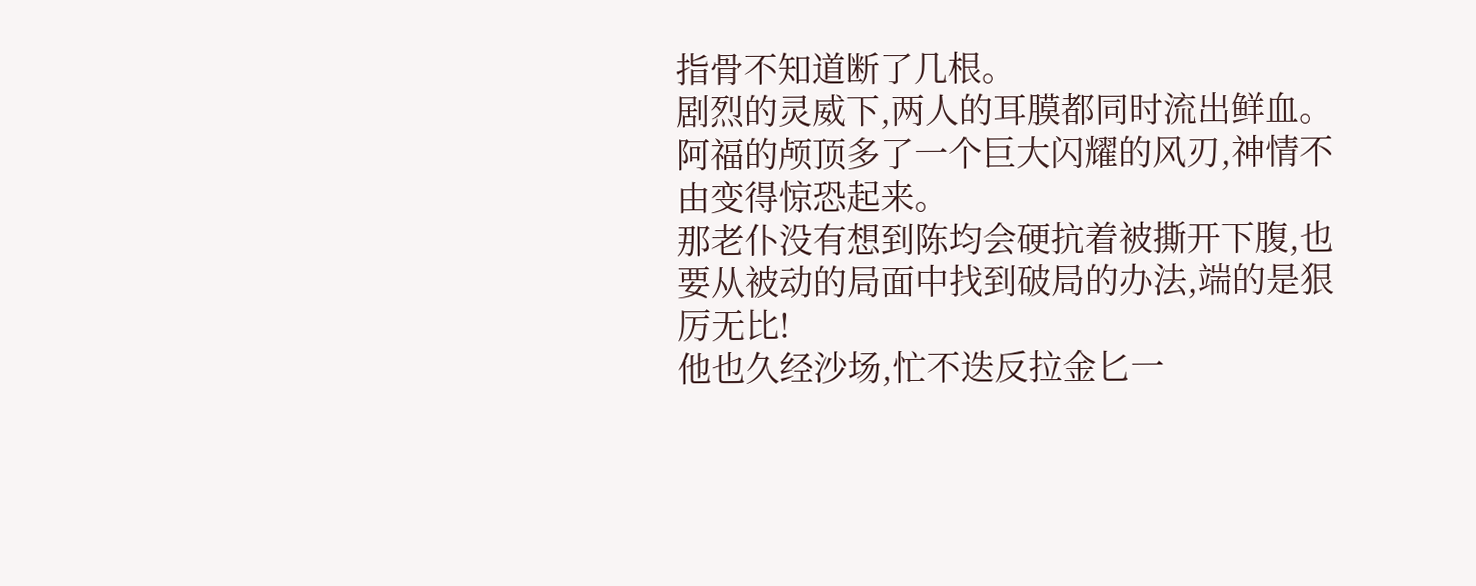指骨不知道断了几根。
剧烈的灵威下,两人的耳膜都同时流出鲜血。
阿福的颅顶多了一个巨大闪耀的风刃,神情不由变得惊恐起来。
那老仆没有想到陈均会硬抗着被撕开下腹,也要从被动的局面中找到破局的办法,端的是狠厉无比!
他也久经沙场,忙不迭反拉金匕一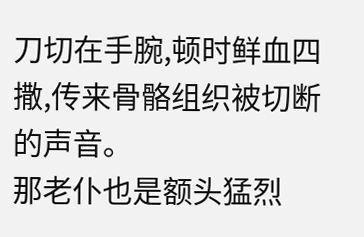刀切在手腕,顿时鲜血四撒,传来骨骼组织被切断的声音。
那老仆也是额头猛烈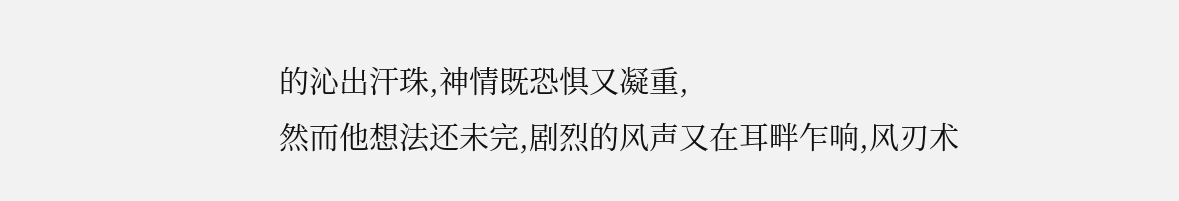的沁出汗珠,神情既恐惧又凝重,
然而他想法还未完,剧烈的风声又在耳畔乍响,风刃术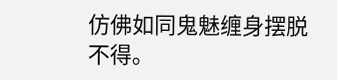仿佛如同鬼魅缠身摆脱不得。